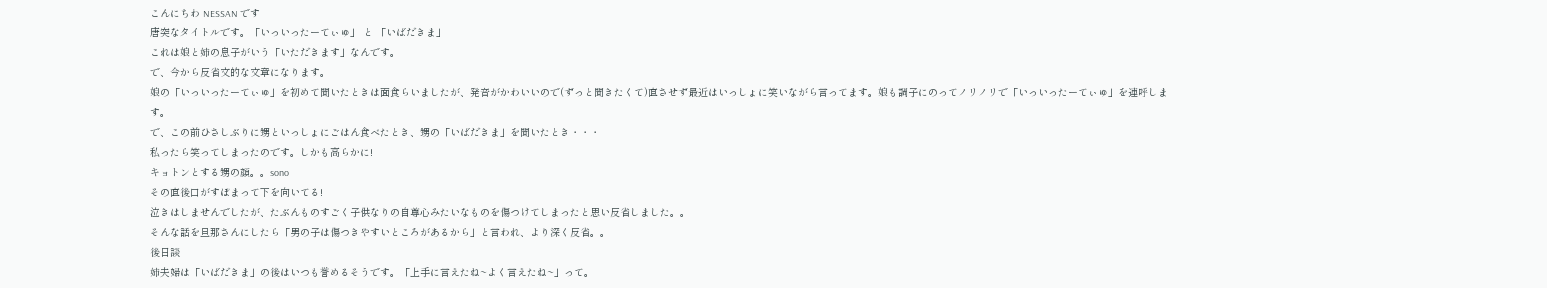こんにちわ NESSAN です
唐突なタイトルです。「いっいったーてぃゅ」 と 「いばだきま」
これは娘と姉の息子がいう「いただきます」なんです。
で、今から反省文的な文章になります。
娘の「いっいったーてぃゅ」を初めて聞いたときは面食らいましたが、発音がかわいいので(ずっと聞きたくて)直させず最近はいっしょに笑いながら言ってます。娘も調子にのってノリノリで「いっいったーてぃゅ」を連呼します。
で、この前ひさしぶりに甥といっしょにごはん食べたとき、甥の「いばだきま」を聞いたとき・・・
私ったら笑ってしまったのです。しかも高らかに!
キョトンとする甥の顔。。sono
その直後口がすぼまって下を向いてる!
泣きはしませんでしたが、たぶんものすごく子供なりの自尊心みたいなものを傷つけてしまったと思い反省しました。。
そんな話を旦那さんにしたら「男の子は傷つきやすいところがあるから」と言われ、より深く反省。。
後日談
姉夫婦は「いばだきま」の後はいつも誉めるそうです。「上手に言えたね~よく言えたね~」って。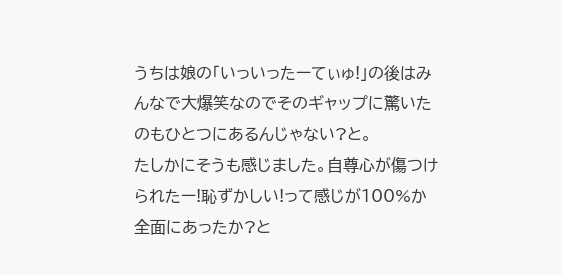うちは娘の「いっいったーてぃゅ!」の後はみんなで大爆笑なのでそのギャップに驚いたのもひとつにあるんじゃない?と。
たしかにそうも感じました。自尊心が傷つけられたー!恥ずかしい!って感じが100%か全面にあったか?と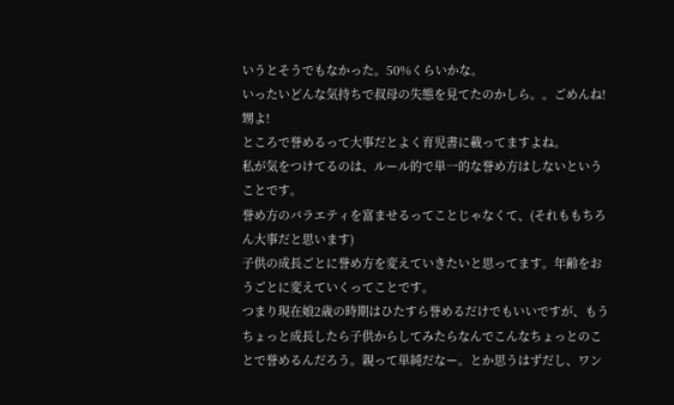いうとそうでもなかった。50%くらいかな。
いったいどんな気持ちで叔母の失態を見てたのかしら。。ごめんね!甥よ!
ところで誉めるって大事だとよく育児書に載ってますよね。
私が気をつけてるのは、ルール的で単一的な誉め方はしないということです。
誉め方のバラエティを富ませるってことじゃなくて、(それももちろん大事だと思います)
子供の成長ごとに誉め方を変えていきたいと思ってます。年齢をおうごとに変えていくってことです。
つまり現在娘2歳の時期はひたすら誉めるだけでもいいですが、もうちょっと成長したら子供からしてみたらなんでこんなちょっとのことで誉めるんだろう。親って単純だなー。とか思うはずだし、ワン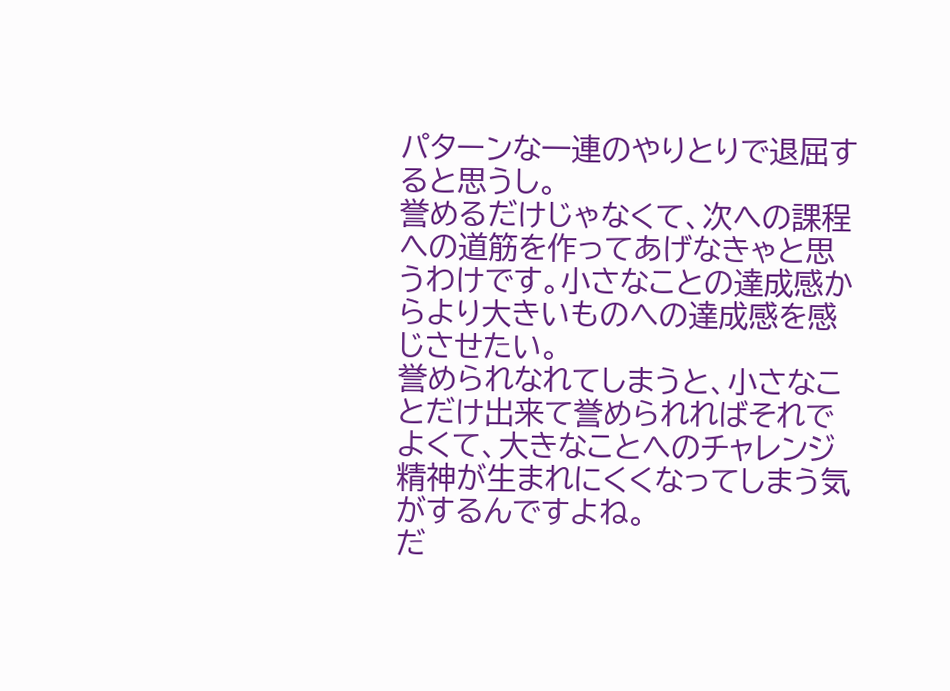パターンな一連のやりとりで退屈すると思うし。
誉めるだけじゃなくて、次への課程への道筋を作ってあげなきゃと思うわけです。小さなことの達成感からより大きいものへの達成感を感じさせたい。
誉められなれてしまうと、小さなことだけ出来て誉められればそれでよくて、大きなことへのチャレンジ精神が生まれにくくなってしまう気がするんですよね。
だ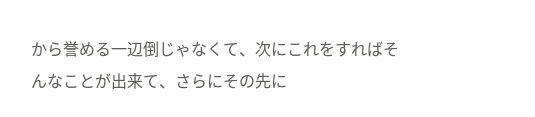から誉める一辺倒じゃなくて、次にこれをすればそんなことが出来て、さらにその先に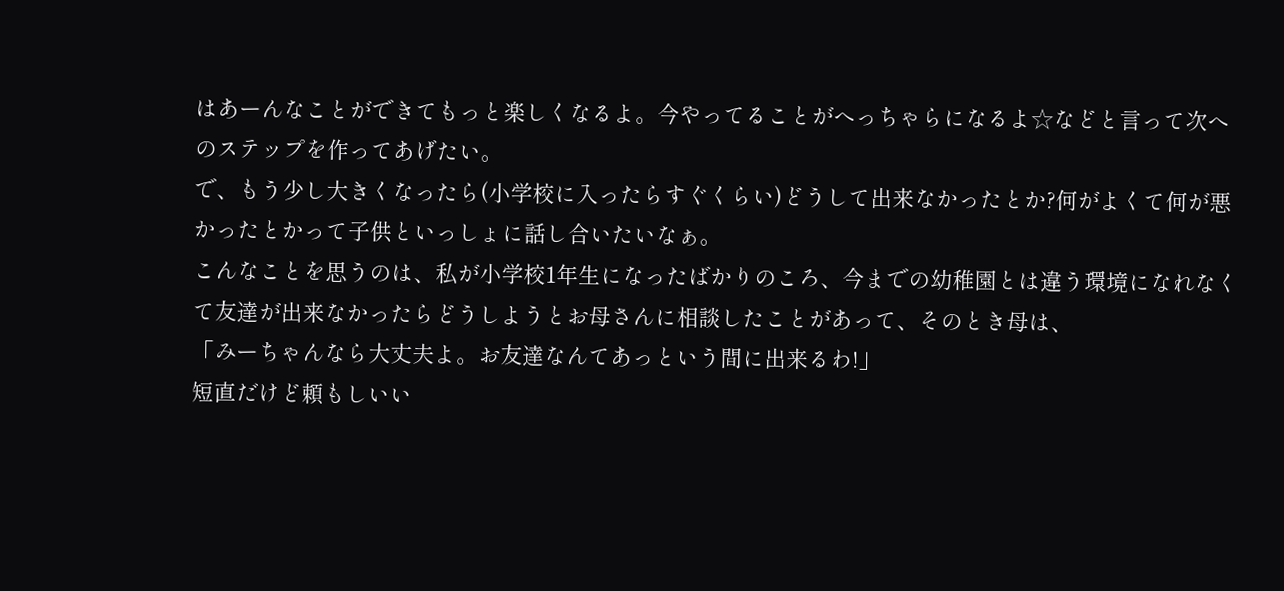はあーんなことができてもっと楽しくなるよ。今やってることがへっちゃらになるよ☆などと言って次へのステップを作ってあげたい。
で、もう少し大きくなったら(小学校に入ったらすぐくらい)どうして出来なかったとか?何がよくて何が悪かったとかって子供といっしょに話し合いたいなぁ。
こんなことを思うのは、私が小学校1年生になったばかりのころ、今までの幼稚園とは違う環境になれなくて友達が出来なかったらどうしようとお母さんに相談したことがあって、そのとき母は、
「みーちゃんなら大丈夫よ。お友達なんてあっという間に出来るわ!」
短直だけど頼もしいい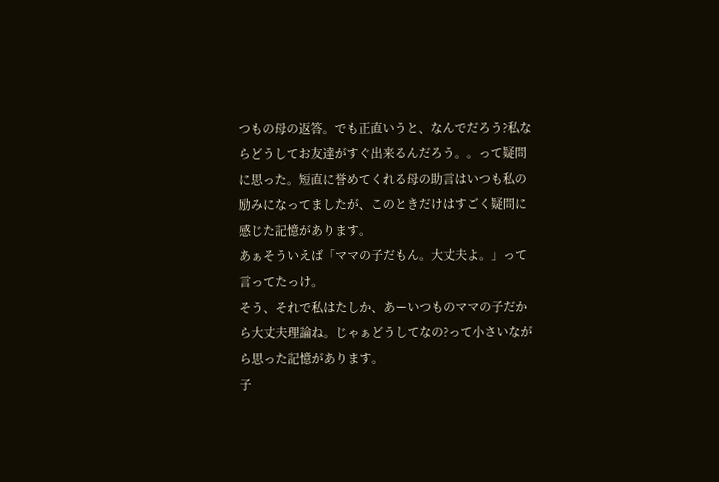つもの母の返答。でも正直いうと、なんでだろう?私ならどうしてお友達がすぐ出来るんだろう。。って疑問に思った。短直に誉めてくれる母の助言はいつも私の励みになってましたが、このときだけはすごく疑問に感じた記憶があります。
あぁそういえば「ママの子だもん。大丈夫よ。」って言ってたっけ。
そう、それで私はたしか、あーいつものママの子だから大丈夫理論ね。じゃぁどうしてなの?って小さいながら思った記憶があります。
子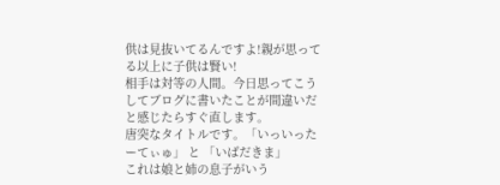供は見抜いてるんですよ!親が思ってる以上に子供は賢い!
相手は対等の人間。今日思ってこうしてブログに書いたことが間違いだと感じたらすぐ直します。
唐突なタイトルです。「いっいったーてぃゅ」 と 「いばだきま」
これは娘と姉の息子がいう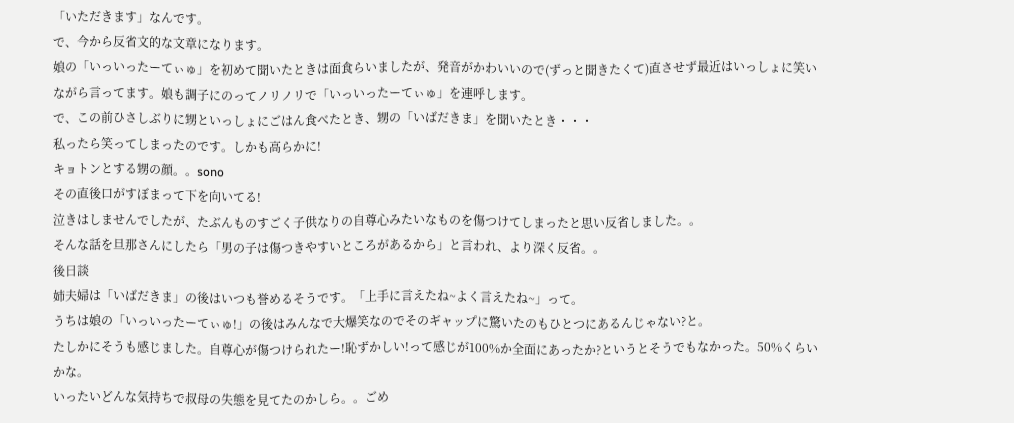「いただきます」なんです。
で、今から反省文的な文章になります。
娘の「いっいったーてぃゅ」を初めて聞いたときは面食らいましたが、発音がかわいいので(ずっと聞きたくて)直させず最近はいっしょに笑いながら言ってます。娘も調子にのってノリノリで「いっいったーてぃゅ」を連呼します。
で、この前ひさしぶりに甥といっしょにごはん食べたとき、甥の「いばだきま」を聞いたとき・・・
私ったら笑ってしまったのです。しかも高らかに!
キョトンとする甥の顔。。sono
その直後口がすぼまって下を向いてる!
泣きはしませんでしたが、たぶんものすごく子供なりの自尊心みたいなものを傷つけてしまったと思い反省しました。。
そんな話を旦那さんにしたら「男の子は傷つきやすいところがあるから」と言われ、より深く反省。。
後日談
姉夫婦は「いばだきま」の後はいつも誉めるそうです。「上手に言えたね~よく言えたね~」って。
うちは娘の「いっいったーてぃゅ!」の後はみんなで大爆笑なのでそのギャップに驚いたのもひとつにあるんじゃない?と。
たしかにそうも感じました。自尊心が傷つけられたー!恥ずかしい!って感じが100%か全面にあったか?というとそうでもなかった。50%くらいかな。
いったいどんな気持ちで叔母の失態を見てたのかしら。。ごめ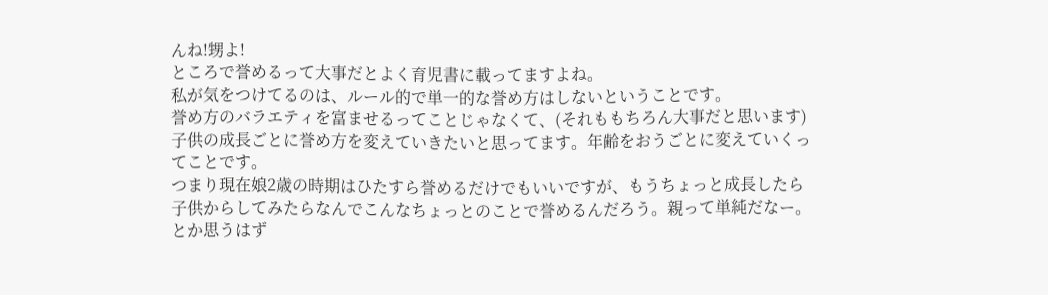んね!甥よ!
ところで誉めるって大事だとよく育児書に載ってますよね。
私が気をつけてるのは、ルール的で単一的な誉め方はしないということです。
誉め方のバラエティを富ませるってことじゃなくて、(それももちろん大事だと思います)
子供の成長ごとに誉め方を変えていきたいと思ってます。年齢をおうごとに変えていくってことです。
つまり現在娘2歳の時期はひたすら誉めるだけでもいいですが、もうちょっと成長したら子供からしてみたらなんでこんなちょっとのことで誉めるんだろう。親って単純だなー。とか思うはず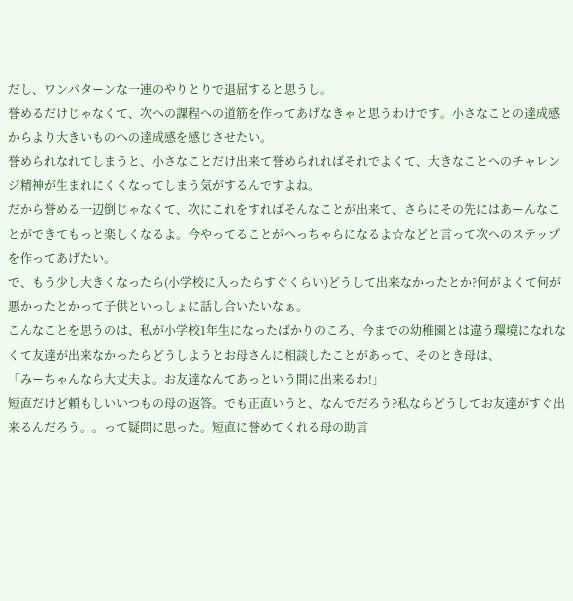だし、ワンパターンな一連のやりとりで退屈すると思うし。
誉めるだけじゃなくて、次への課程への道筋を作ってあげなきゃと思うわけです。小さなことの達成感からより大きいものへの達成感を感じさせたい。
誉められなれてしまうと、小さなことだけ出来て誉められればそれでよくて、大きなことへのチャレンジ精神が生まれにくくなってしまう気がするんですよね。
だから誉める一辺倒じゃなくて、次にこれをすればそんなことが出来て、さらにその先にはあーんなことができてもっと楽しくなるよ。今やってることがへっちゃらになるよ☆などと言って次へのステップを作ってあげたい。
で、もう少し大きくなったら(小学校に入ったらすぐくらい)どうして出来なかったとか?何がよくて何が悪かったとかって子供といっしょに話し合いたいなぁ。
こんなことを思うのは、私が小学校1年生になったばかりのころ、今までの幼稚園とは違う環境になれなくて友達が出来なかったらどうしようとお母さんに相談したことがあって、そのとき母は、
「みーちゃんなら大丈夫よ。お友達なんてあっという間に出来るわ!」
短直だけど頼もしいいつもの母の返答。でも正直いうと、なんでだろう?私ならどうしてお友達がすぐ出来るんだろう。。って疑問に思った。短直に誉めてくれる母の助言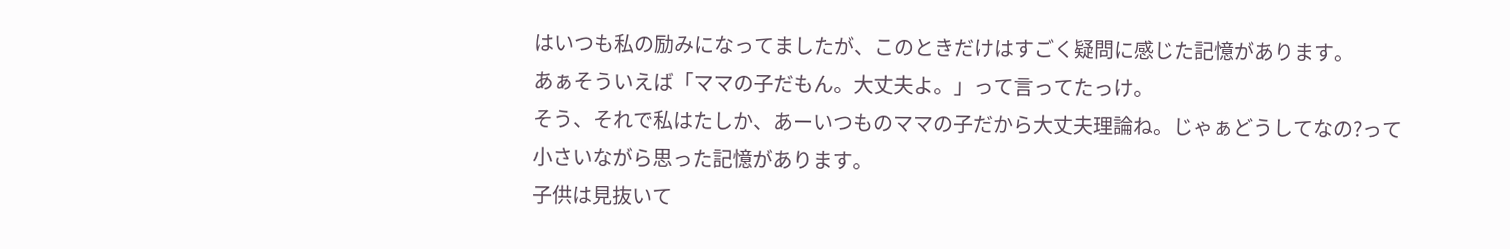はいつも私の励みになってましたが、このときだけはすごく疑問に感じた記憶があります。
あぁそういえば「ママの子だもん。大丈夫よ。」って言ってたっけ。
そう、それで私はたしか、あーいつものママの子だから大丈夫理論ね。じゃぁどうしてなの?って小さいながら思った記憶があります。
子供は見抜いて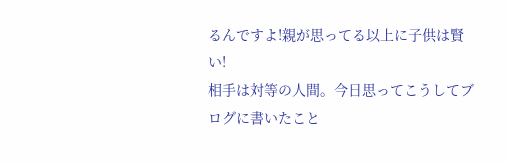るんですよ!親が思ってる以上に子供は賢い!
相手は対等の人間。今日思ってこうしてブログに書いたこと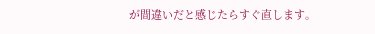が間違いだと感じたらすぐ直します。